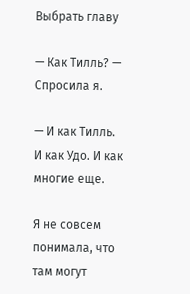Выбрать главу

— Как Тилль? — Спросила я.

— И как Тилль. И как Удо. И как многие еще.

Я не совсем понимала, что там могут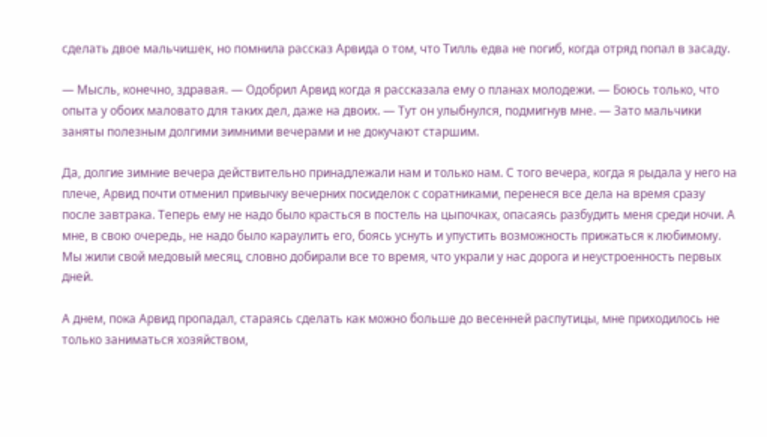сделать двое мальчишек, но помнила рассказ Арвида о том, что Тилль едва не погиб, когда отряд попал в засаду.

— Мысль, конечно, здравая. — Одобрил Арвид когда я рассказала ему о планах молодежи. — Боюсь только, что опыта у обоих маловато для таких дел, даже на двоих. — Тут он улыбнулся, подмигнув мне. — Зато мальчики заняты полезным долгими зимними вечерами и не докучают старшим.

Да, долгие зимние вечера действительно принадлежали нам и только нам. С того вечера, когда я рыдала у него на плече, Арвид почти отменил привычку вечерних посиделок с соратниками, перенеся все дела на время сразу после завтрака. Теперь ему не надо было красться в постель на цыпочках, опасаясь разбудить меня среди ночи. А мне, в свою очередь, не надо было караулить его, боясь уснуть и упустить возможность прижаться к любимому. Мы жили свой медовый месяц, словно добирали все то время, что украли у нас дорога и неустроенность первых дней.

А днем, пока Арвид пропадал, стараясь сделать как можно больше до весенней распутицы, мне приходилось не только заниматься хозяйством,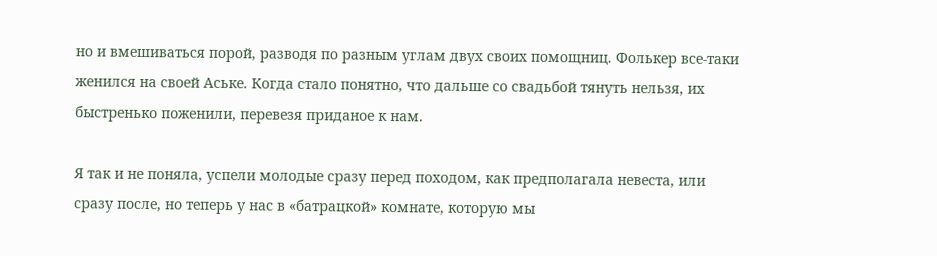но и вмешиваться порой, разводя по разным углам двух своих помощниц. Фолькер все-таки женился на своей Аське. Когда стало понятно, что дальше со свадьбой тянуть нельзя, их быстренько поженили, перевезя приданое к нам.

Я так и не поняла, успели молодые сразу перед походом, как предполагала невеста, или сразу после, но теперь у нас в «батрацкой» комнате, которую мы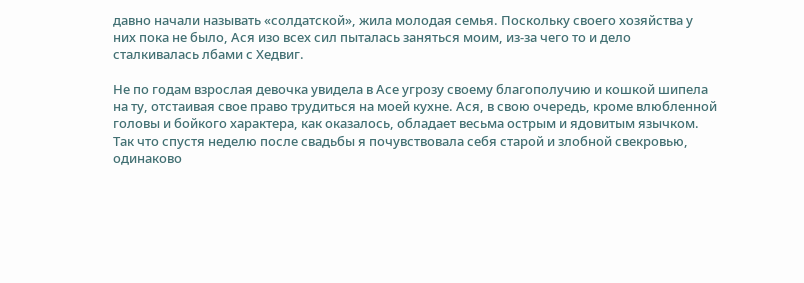давно начали называть «солдатской», жила молодая семья. Поскольку своего хозяйства у них пока не было, Ася изо всех сил пыталась заняться моим, из-за чего то и дело сталкивалась лбами с Хедвиг.

Не по годам взрослая девочка увидела в Асе угрозу своему благополучию и кошкой шипела на ту, отстаивая свое право трудиться на моей кухне. Ася, в свою очередь, кроме влюбленной головы и бойкого характера, как оказалось, обладает весьма острым и ядовитым язычком. Так что спустя неделю после свадьбы я почувствовала себя старой и злобной свекровью, одинаково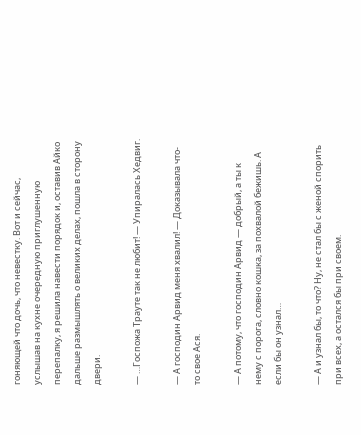гоняющей что дочь, что невестку. Вот и сейчас, услышав на кухне очередную приглушенную перепалку, я решила навести порядок и, оставив Айко дальше размышлять о великих делах, пошла в сторону двери.

— …Госпожа Трауте так не любит! — Упиралась Хедвиг.

— А господин Арвид меня хвалил! — Доказывала что-то свое Ася.

— А потому, что господин Арвид — добрый, а ты к нему с порога, словно кошка, за похвалой бежишь. А если бы он узнал…

— А и узнал бы, то что? Ну, не стал бы с женой спорить при всех, а остался бы при своем.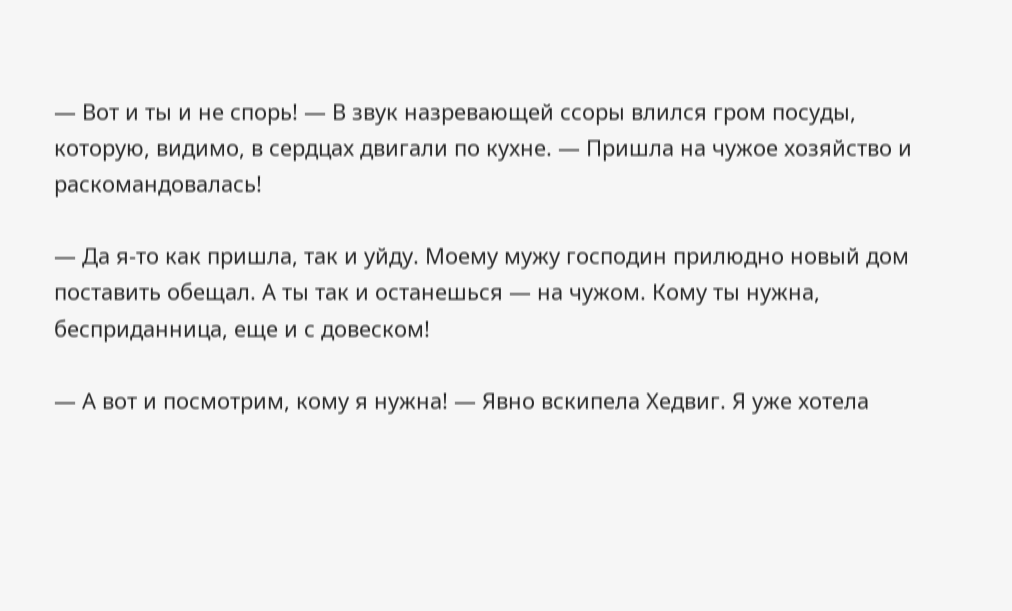— Вот и ты и не спорь! — В звук назревающей ссоры влился гром посуды, которую, видимо, в сердцах двигали по кухне. — Пришла на чужое хозяйство и раскомандовалась!

— Да я-то как пришла, так и уйду. Моему мужу господин прилюдно новый дом поставить обещал. А ты так и останешься — на чужом. Кому ты нужна, бесприданница, еще и с довеском!

— А вот и посмотрим, кому я нужна! — Явно вскипела Хедвиг. Я уже хотела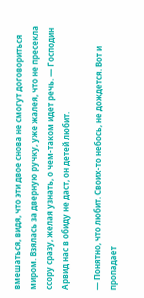вмешаться, видя, что эти двое снова не смогут договориться миром. Взялась за дверную ручку, уже жалея, что не пресекла ссору сразу, желая узнать, о чем-таком идет речь. — Господин Арвид нас в обиду не даст, он детей любит.

— Понятно, что любит. Своих-то небось, не дождется. Вот и пропадает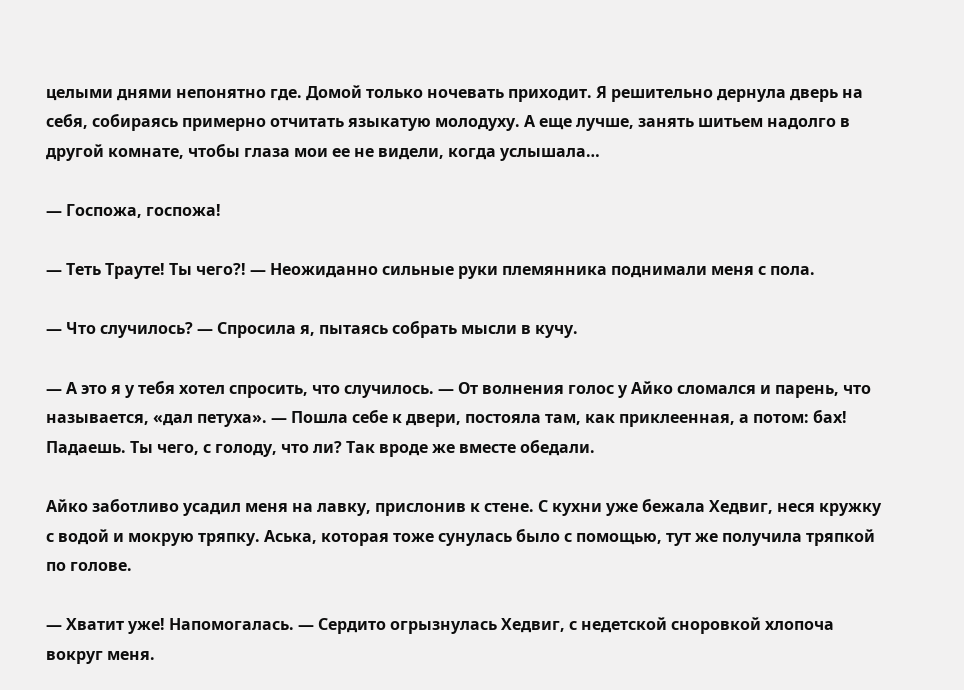целыми днями непонятно где. Домой только ночевать приходит. Я решительно дернула дверь на себя, собираясь примерно отчитать языкатую молодуху. А еще лучше, занять шитьем надолго в другой комнате, чтобы глаза мои ее не видели, когда услышала…

— Госпожа, госпожа!

— Теть Трауте! Ты чего?! — Неожиданно сильные руки племянника поднимали меня с пола.

— Что случилось? — Спросила я, пытаясь собрать мысли в кучу.

— А это я у тебя хотел спросить, что случилось. — От волнения голос у Айко сломался и парень, что называется, «дал петуха». — Пошла себе к двери, постояла там, как приклеенная, а потом: бах! Падаешь. Ты чего, с голоду, что ли? Так вроде же вместе обедали.

Айко заботливо усадил меня на лавку, прислонив к стене. С кухни уже бежала Хедвиг, неся кружку с водой и мокрую тряпку. Аська, которая тоже сунулась было с помощью, тут же получила тряпкой по голове.

— Хватит уже! Напомогалась. — Сердито огрызнулась Хедвиг, с недетской сноровкой хлопоча вокруг меня.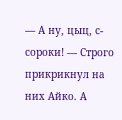— А ну, цыц, с-сороки! — Строго прикрикнул на них Айко. А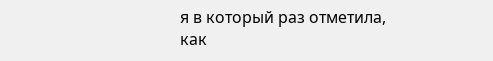я в который раз отметила, как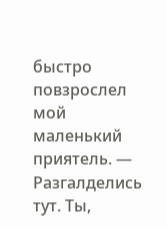быстро повзрослел мой маленький приятель. — Разгалделись тут. Ты,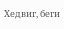Хедвиг, беги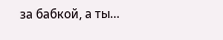за бабкой, а ты…